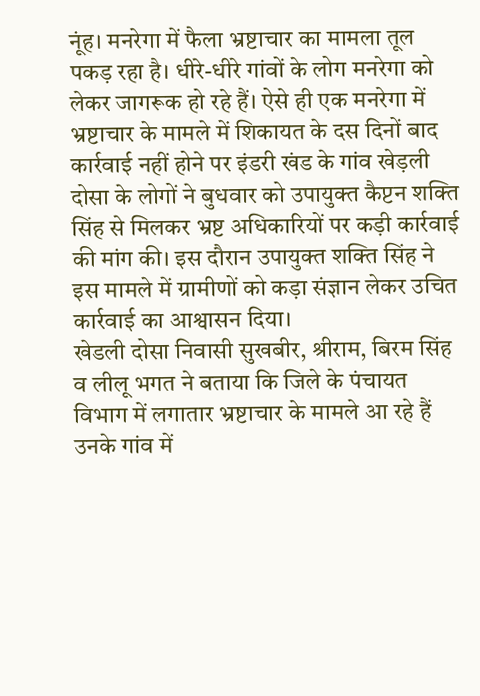नूंह। मनरेगा में फैला भ्रष्टाचार का मामला तूल पकड़ रहा है। धीरे-धीरे गांवों के लोग मनरेगा को लेकर जागरूक हो रहे हैं। ऐसे ही एक मनरेगा में भ्रष्टाचार के मामले में शिकायत के दस दिनों बाद कार्रवाई नहीं होने पर इंडरी खंड के गांव खेड़ली दोसा के लोगों ने बुधवार को उपायुक्त कैप्टन शक्ति सिंह से मिलकर भ्रष्ट अधिकारियों पर कड़ी कार्रवाई की मांग की। इस दौरान उपायुक्त शक्ति सिंह ने इस मामले में ग्रामीणों को कड़ा संज्ञान लेकर उचित कार्रवाई का आश्वासन दिया।
खेडली दोसा निवासी सुखबीर, श्रीराम, बिरम सिंह व लीलू भगत ने बताया कि जिले के पंचायत विभाग में लगातार भ्रष्टाचार के मामले आ रहे हैं उनके गांव में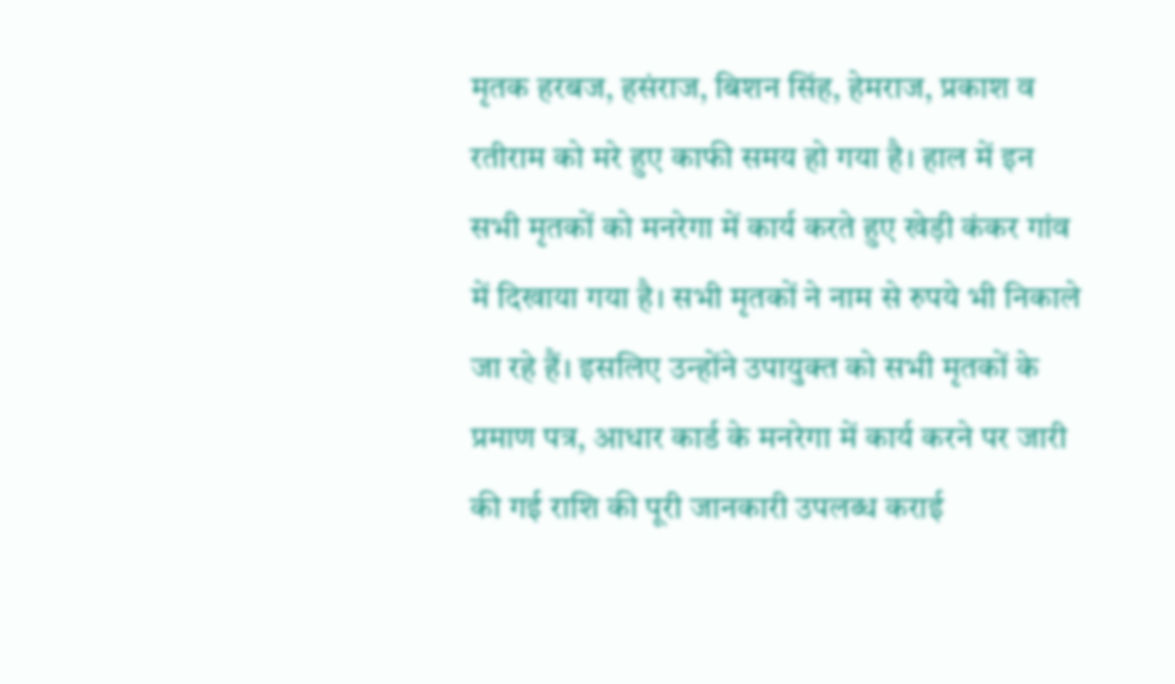मृतक हरबज, हसंराज, बिशन सिंह, हेमराज, प्रकाश व रतीराम को मरे हुए काफी समय हो गया है। हाल में इन सभी मृतकों को मनरेगा में कार्य करते हुए खेड़ी कंकर गांव में दिखाया गया है। सभी मृतकों ने नाम से रुपये भी निकाले जा रहे हैं। इसलिए उन्होंने उपायुक्त को सभी मृतकों के प्रमाण पत्र, आधार कार्ड के मनरेगा में कार्य करने पर जारी की गई राशि की पूरी जानकारी उपलब्ध कराई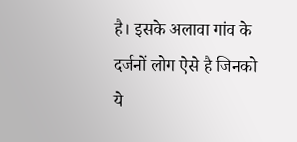है। इसके अलावा गांव के दर्जनों लोग ऐसे है जिनको ये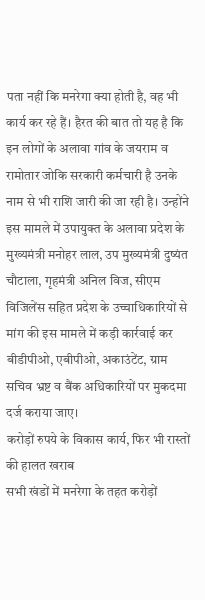पता नहीं कि मनरेगा क्या होती है, वह भी कार्य कर रहे हैं। हैरत की बात तो यह है कि इन लोगों के अलावा गांव के जयराम व रामोतार जोकि सरकारी कर्मचारी है उनके नाम से भी राशि जारी की जा रही है। उन्होंने इस मामले में उपायुक्त के अलावा प्रदेश के मुख्यमंत्री मनोहर लाल, उप मुख्यमंत्री दुष्यंत चौटाला, गृहमंत्री अनिल विज, सीएम विजिलेंस सहित प्रदेश के उच्चाधिकारियों से मांग की इस मामले में कड़ी कार्रवाई कर बीडीपीओ, एबीपीओ, अकाउंटेंट, ग्राम सचिव भ्रष्ट व बैंक अधिकारियों पर मुकदमा दर्ज कराया जाए।
करोड़ों रुपये के विकास कार्य, फिर भी रास्तों की हालत खराब
सभी खंडों में मनरेगा के तहत करोड़ों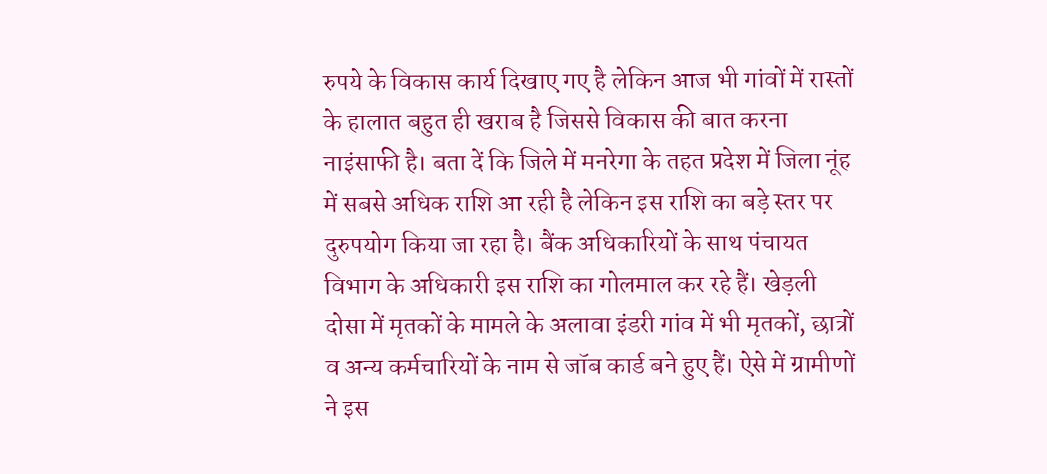रुपये के विकास कार्य दिखाए गए है लेकिन आज भी गांवों में रास्तों के हालात बहुत ही खराब है जिससे विकास की बात करना नाइंसाफी है। बता दें कि जिले में मनरेगा के तहत प्रदेश में जिला नूंह में सबसे अधिक राशि आ रही है लेकिन इस राशि का बड़े स्तर पर दुरुपयोग किया जा रहा है। बैंक अधिकारियों के साथ पंचायत विभाग के अधिकारी इस राशि का गोलमाल कर रहे हैं। खेड़ली दोसा में मृतकों के मामले के अलावा इंडरी गांव में भी मृतकों, छात्रों व अन्य कर्मचारियों के नाम से जॉब कार्ड बने हुए हैं। ऐसे में ग्रामीणों ने इस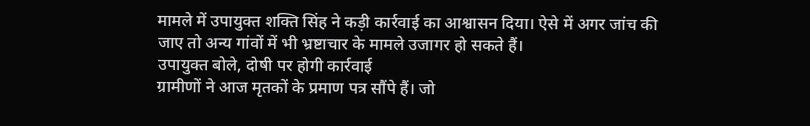मामले में उपायुक्त शक्ति सिंह ने कड़ी कार्रवाई का आश्वासन दिया। ऐसे में अगर जांच की जाए तो अन्य गांवों में भी भ्रष्टाचार के मामले उजागर हो सकते हैं।
उपायुक्त बोले, दोषी पर होगी कार्रवाई
ग्रामीणों ने आज मृतकों के प्रमाण पत्र सौंपे हैं। जो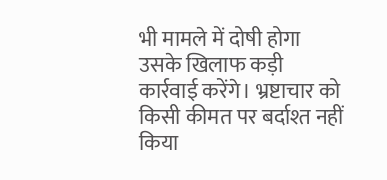भी मामले में दोषी होगा उसके खिलाफ कड़ी कार्रवाई करेंगे। भ्रष्टाचार को किसी कीमत पर बर्दाश्त नहीं किया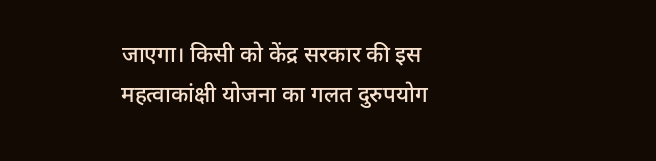जाएगा। किसी को केंद्र सरकार की इस महत्वाकांक्षी योजना का गलत दुरुपयोग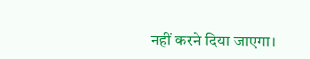नहीं करने दिया जाएगा।